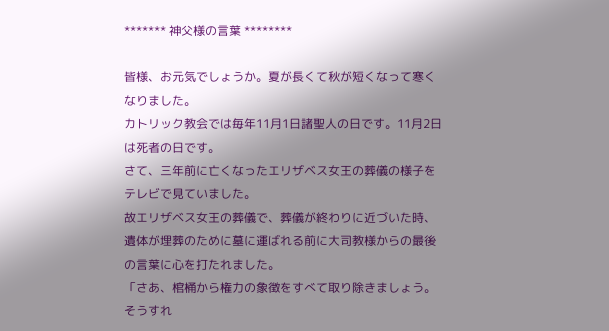******* 神父様の言葉 ********

皆様、お元気でしょうか。夏が長くて秋が短くなって寒くなりました。
カトリック教会では毎年11月1日諸聖人の日です。11月2日は死者の日です。
さて、三年前に亡くなったエリザベス女王の葬儀の様子をテレビで見ていました。
故エリザベス女王の葬儀で、葬儀が終わりに近づいた時、遺体が埋葬のために墓に運ばれる前に大司教様からの最後の言葉に心を打たれました。
「さあ、棺桶から権力の象徴をすべて取り除きましょう。そうすれ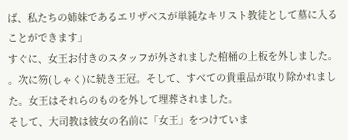ば、私たちの姉妹であるエリザベスが単純なキリスト教徒として墓に入ることができます」
すぐに、女王お付きのスタッフが外されました棺桶の上板を外しました。
。次に笏(しゃく)に続き王冠。そして、すべての貴重品が取り除かれました。女王はそれらのものを外して埋葬されました。
そして、大司教は彼女の名前に「女王」をつけていま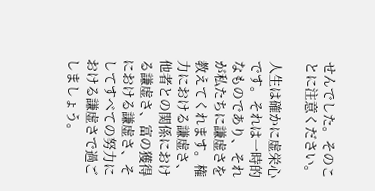せんでした。そのことに注意ください。

人生は確かに虚栄心です。それは一時的なものであり、それが私たちに謙虚さを教えてくれます。権力における謙虚さ、他者との関係における謙虚さ、富の獲得における謙虚さ、そしてすべての努力における謙虚さで過ごしましょう。